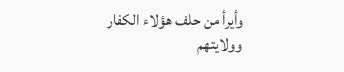وأيرأ من حلف هؤلاء الكفار وولايتهم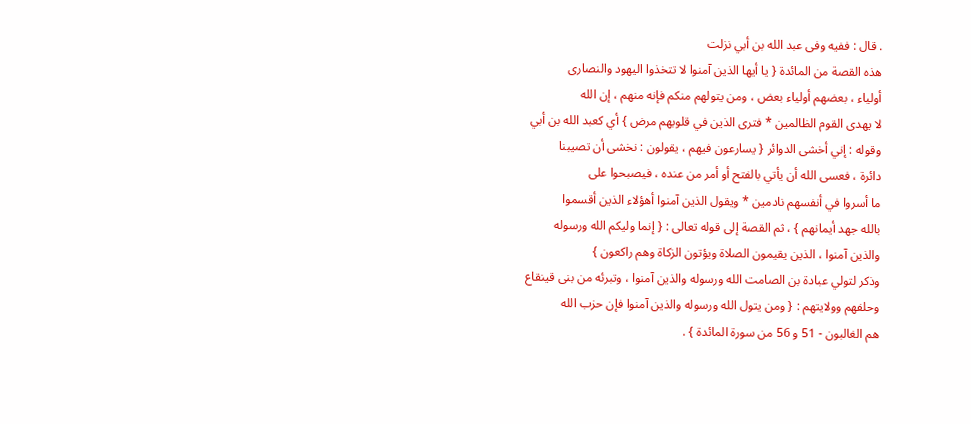. قال : ففيه وفى عبد الله بن أبي نزلت
هذه القصة من المائدة { يا أيها الذين آمنوا لا تتخذوا اليهود والنصارى
أولياء ، بعضهم أولياء بعض ، ومن يتولهم منكم فإنه منهم ، إن الله
لا يهدى القوم الظالمين * فترى الذين في قلوبهم مرض } أي كعبد الله بن أبي
وقوله : إني أخشى الدوائر { يسارعون فيهم ، يقولون : نخشى أن تصيبنا
دائرة ، فعسى الله أن يأتي بالفتح أو أمر من عنده ، فيصبحوا على
ما أسروا في أنفسهم نادمين * ويقول الذين آمنوا أهؤلاء الذين أقسموا
بالله جهد أيمانهم } ، ثم القصة إلى قوله تعالى : { إنما وليكم الله ورسوله
والذين آمنوا ، الذين يقيمون الصلاة ويؤتون الزكاة وهم راكعون }
وذكر لتولي عبادة بن الصامت الله ورسوله والذين آمنوا ، وتبرئه من بنى قينقاع
وحلفهم وولايتهم : { ومن يتول الله ورسوله والذين آمنوا فإن حزب الله
هم الغالبون - 51 و 56 من سورة المائدة } .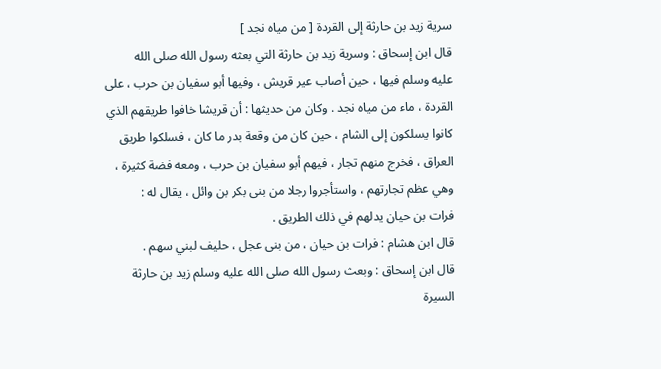سرية زيد بن حارثة إلى القردة [ من مياه نجد ]
قال ابن إسحاق : وسرية زيد بن حارثة التي بعثه رسول الله صلى الله
عليه وسلم فيها ، حين أصاب عير قريش ، وفيها أبو سفيان بن حرب ، على
القردة ، ماء من مياه نجد . وكان من حديثها : أن قريشا خافوا طريقهم الذي
كانوا يسلكون إلى الشام ، حين كان من وقعة بدر ما كان ، فسلكوا طريق
العراق ، فخرج منهم تجار ، فيهم أبو سفيان بن حرب ، ومعه فضة كثيرة ،
وهي عظم تجارتهم ، واستأجروا رجلا من بنى بكر بن وائل ، يقال له :
فرات بن حيان يدلهم في ذلك الطريق .
قال ابن هشام : فرات بن حيان ، من بنى عجل ، حليف لبني سهم .
قال ابن إسحاق : وبعث رسول الله صلى الله عليه وسلم زيد بن حارثة
السيرة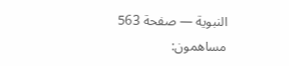النبوية — صفحة 563
مساهمون: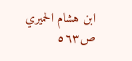ابن هشام الحميري
ص٥٦٣